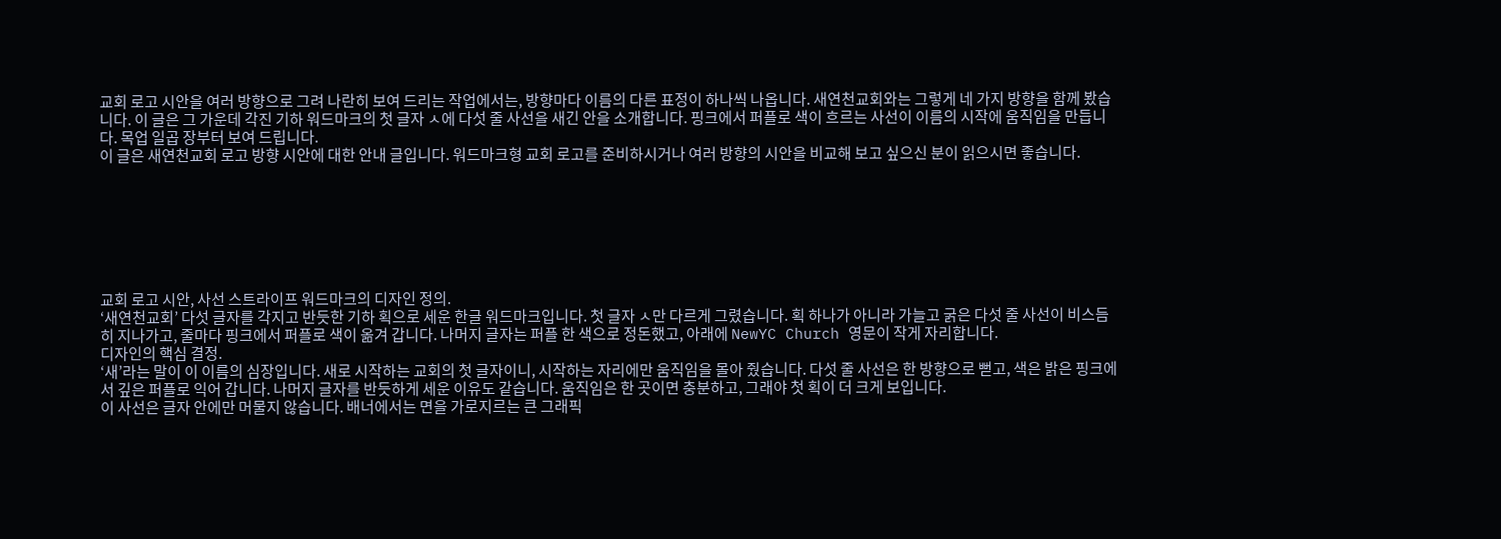교회 로고 시안을 여러 방향으로 그려 나란히 보여 드리는 작업에서는, 방향마다 이름의 다른 표정이 하나씩 나옵니다. 새연천교회와는 그렇게 네 가지 방향을 함께 봤습니다. 이 글은 그 가운데 각진 기하 워드마크의 첫 글자 ㅅ에 다섯 줄 사선을 새긴 안을 소개합니다. 핑크에서 퍼플로 색이 흐르는 사선이 이름의 시작에 움직임을 만듭니다. 목업 일곱 장부터 보여 드립니다.
이 글은 새연천교회 로고 방향 시안에 대한 안내 글입니다. 워드마크형 교회 로고를 준비하시거나 여러 방향의 시안을 비교해 보고 싶으신 분이 읽으시면 좋습니다.







교회 로고 시안, 사선 스트라이프 워드마크의 디자인 정의.
‘새연천교회’ 다섯 글자를 각지고 반듯한 기하 획으로 세운 한글 워드마크입니다. 첫 글자 ㅅ만 다르게 그렸습니다. 획 하나가 아니라 가늘고 굵은 다섯 줄 사선이 비스듬히 지나가고, 줄마다 핑크에서 퍼플로 색이 옮겨 갑니다. 나머지 글자는 퍼플 한 색으로 정돈했고, 아래에 NewYC Church 영문이 작게 자리합니다.
디자인의 핵심 결정.
‘새’라는 말이 이 이름의 심장입니다. 새로 시작하는 교회의 첫 글자이니, 시작하는 자리에만 움직임을 몰아 줬습니다. 다섯 줄 사선은 한 방향으로 뻗고, 색은 밝은 핑크에서 깊은 퍼플로 익어 갑니다. 나머지 글자를 반듯하게 세운 이유도 같습니다. 움직임은 한 곳이면 충분하고, 그래야 첫 획이 더 크게 보입니다.
이 사선은 글자 안에만 머물지 않습니다. 배너에서는 면을 가로지르는 큰 그래픽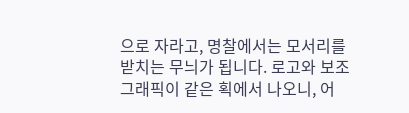으로 자라고, 명찰에서는 모서리를 받치는 무늬가 됩니다. 로고와 보조 그래픽이 같은 획에서 나오니, 어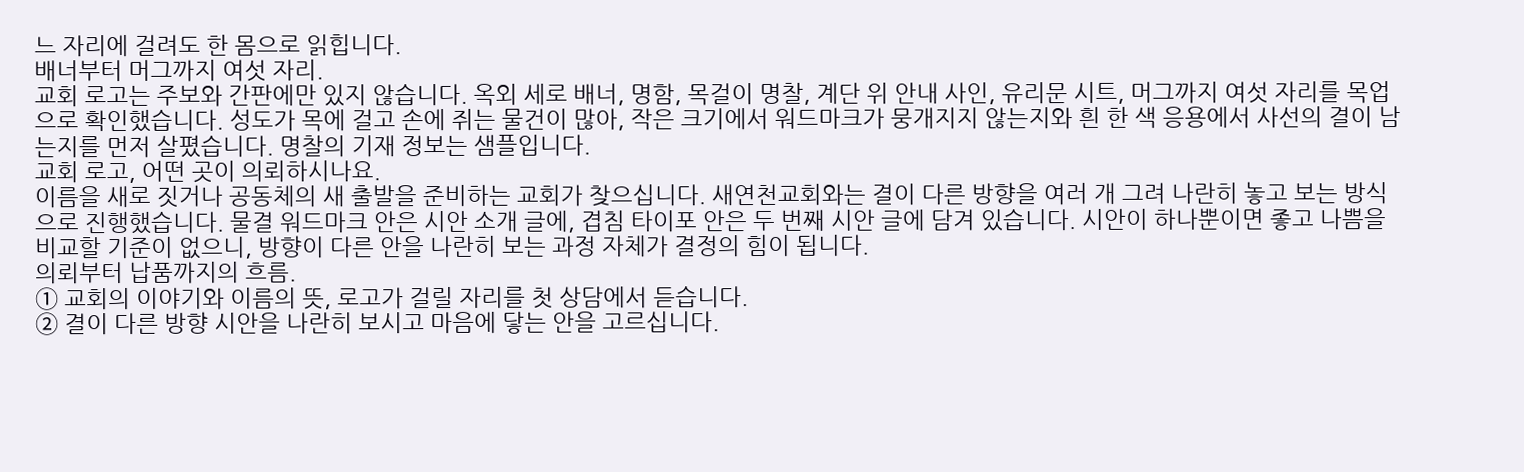느 자리에 걸려도 한 몸으로 읽힙니다.
배너부터 머그까지 여섯 자리.
교회 로고는 주보와 간판에만 있지 않습니다. 옥외 세로 배너, 명함, 목걸이 명찰, 계단 위 안내 사인, 유리문 시트, 머그까지 여섯 자리를 목업으로 확인했습니다. 성도가 목에 걸고 손에 쥐는 물건이 많아, 작은 크기에서 워드마크가 뭉개지지 않는지와 흰 한 색 응용에서 사선의 결이 남는지를 먼저 살폈습니다. 명찰의 기재 정보는 샘플입니다.
교회 로고, 어떤 곳이 의뢰하시나요.
이름을 새로 짓거나 공동체의 새 출발을 준비하는 교회가 찾으십니다. 새연천교회와는 결이 다른 방향을 여러 개 그려 나란히 놓고 보는 방식으로 진행했습니다. 물결 워드마크 안은 시안 소개 글에, 겹침 타이포 안은 두 번째 시안 글에 담겨 있습니다. 시안이 하나뿐이면 좋고 나쁨을 비교할 기준이 없으니, 방향이 다른 안을 나란히 보는 과정 자체가 결정의 힘이 됩니다.
의뢰부터 납품까지의 흐름.
① 교회의 이야기와 이름의 뜻, 로고가 걸릴 자리를 첫 상담에서 듣습니다.
② 결이 다른 방향 시안을 나란히 보시고 마음에 닿는 안을 고르십니다.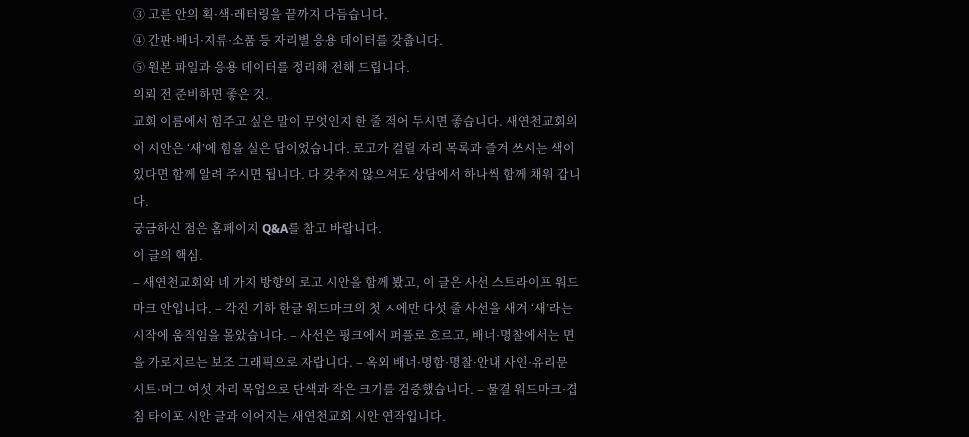③ 고른 안의 획·색·레터링을 끝까지 다듬습니다.
④ 간판·배너·지류·소품 등 자리별 응용 데이터를 갖춥니다.
⑤ 원본 파일과 응용 데이터를 정리해 전해 드립니다.
의뢰 전 준비하면 좋은 것.
교회 이름에서 힘주고 싶은 말이 무엇인지 한 줄 적어 두시면 좋습니다. 새연천교회의 이 시안은 ‘새’에 힘을 실은 답이었습니다. 로고가 걸릴 자리 목록과 즐겨 쓰시는 색이 있다면 함께 알려 주시면 됩니다. 다 갖추지 않으셔도 상담에서 하나씩 함께 채워 갑니다.
궁금하신 점은 홈페이지 Q&A를 참고 바랍니다.
이 글의 핵심.
– 새연천교회와 네 가지 방향의 로고 시안을 함께 봤고, 이 글은 사선 스트라이프 워드마크 안입니다. – 각진 기하 한글 워드마크의 첫 ㅅ에만 다섯 줄 사선을 새겨 ‘새’라는 시작에 움직임을 몰았습니다. – 사선은 핑크에서 퍼플로 흐르고, 배너·명찰에서는 면을 가로지르는 보조 그래픽으로 자랍니다. – 옥외 배너·명함·명찰·안내 사인·유리문 시트·머그 여섯 자리 목업으로 단색과 작은 크기를 검증했습니다. – 물결 워드마크·겹침 타이포 시안 글과 이어지는 새연천교회 시안 연작입니다.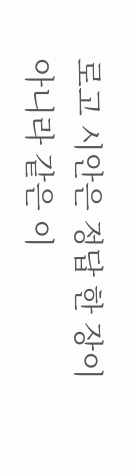로고 시안은 정답 한 장이 아니라 같은 이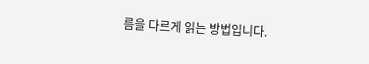름을 다르게 읽는 방법입니다.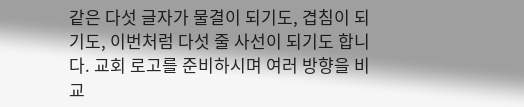같은 다섯 글자가 물결이 되기도, 겹침이 되기도, 이번처럼 다섯 줄 사선이 되기도 합니다. 교회 로고를 준비하시며 여러 방향을 비교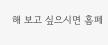해 보고 싶으시면 홈페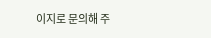이지로 문의해 주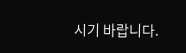시기 바랍니다.